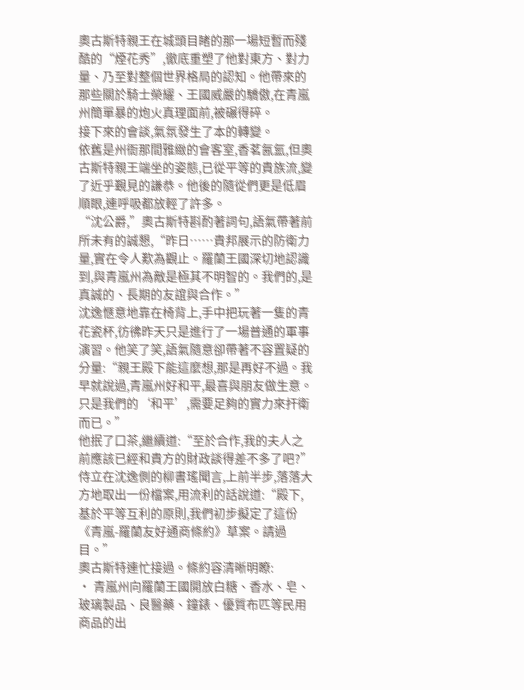奧古斯特親王在城頭目睹的那一場短暫而殘酷的“煙花秀”,徹底重塑了他對東方、對力量、乃至對整個世界格局的認知。他帶來的那些關於騎士榮耀、王國威嚴的驕傲,在青嵐州簡單暴的炮火真理面前,被碾得碎。
接下來的會談,氣氛發生了本的轉變。
依舊是州衙那間雅緻的會客室,香茗氤氳,但奧古斯特親王端坐的姿態,已從平等的貴族流,變了近乎覲見的謙恭。他後的隨從們更是低眉順眼,連呼吸都放輕了許多。
“沈公爵,”奧古斯特斟酌著詞句,語氣帶著前所未有的誠懇,“昨日……貴邦展示的防衛力量,實在令人歎為觀止。羅蘭王國深切地認識到,與青嵐州為敵是極其不明智的。我們的,是真誠的、長期的友誼與合作。”
沈逸愜意地靠在椅背上,手中把玩著一隻的青花瓷杯,彷彿昨天只是進行了一場普通的軍事演習。他笑了笑,語氣隨意卻帶著不容置疑的分量:“親王殿下能這麼想,那是再好不過。我早就說過,青嵐州好和平,最喜與朋友做生意。只是我們的‘和平’,需要足夠的實力來扞衛而已。”
他抿了口茶,繼續道:“至於合作,我的夫人之前應該已經和貴方的財政談得差不多了吧?”
侍立在沈逸側的柳書瑤聞言,上前半步,落落大方地取出一份檔案,用流利的話說道:“殿下,基於平等互利的原則,我們初步擬定了這份《青嵐-羅蘭友好通商條約》草案。請過目。”
奧古斯特連忙接過。條約容清晰明瞭:
· 青嵐州向羅蘭王國開放白糖、香水、皂、玻璃製品、良醫藥、鐘錶、優質布匹等民用商品的出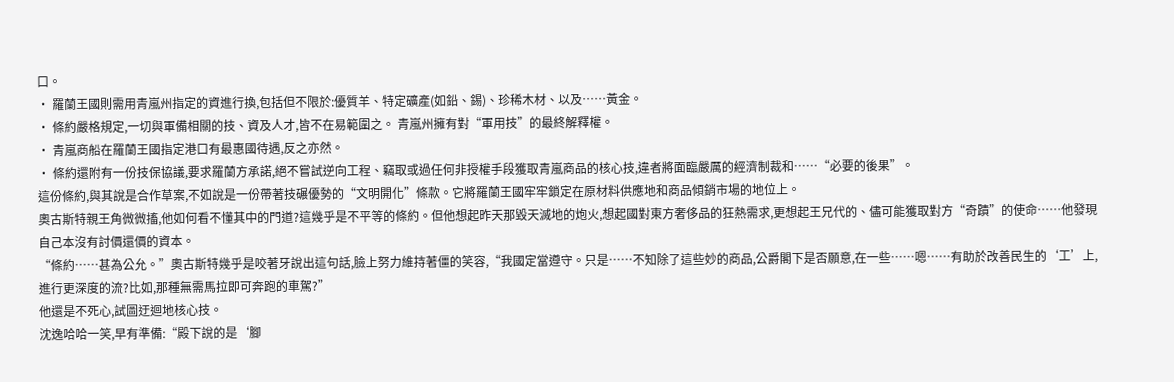口。
· 羅蘭王國則需用青嵐州指定的資進行換,包括但不限於:優質羊、特定礦產(如鉛、錫)、珍稀木材、以及……黃金。
· 條約嚴格規定,一切與軍備相關的技、資及人才,皆不在易範圍之。 青嵐州擁有對“軍用技”的最終解釋權。
· 青嵐商船在羅蘭王國指定港口有最惠國待遇,反之亦然。
· 條約還附有一份技保協議,要求羅蘭方承諾,絕不嘗試逆向工程、竊取或過任何非授權手段獲取青嵐商品的核心技,違者將面臨嚴厲的經濟制裁和……“必要的後果”。
這份條約,與其說是合作草案,不如說是一份帶著技碾優勢的“文明開化”條款。它將羅蘭王國牢牢鎖定在原材料供應地和商品傾銷市場的地位上。
奧古斯特親王角微微搐,他如何看不懂其中的門道?這幾乎是不平等的條約。但他想起昨天那毀天滅地的炮火,想起國對東方奢侈品的狂熱需求,更想起王兄代的、儘可能獲取對方“奇蹟”的使命……他發現自己本沒有討價還價的資本。
“條約……甚為公允。”奧古斯特幾乎是咬著牙說出這句話,臉上努力維持著僵的笑容,“我國定當遵守。只是……不知除了這些妙的商品,公爵閣下是否願意,在一些……嗯……有助於改善民生的‘工’上,進行更深度的流?比如,那種無需馬拉即可奔跑的車駕?”
他還是不死心,試圖迂迴地核心技。
沈逸哈哈一笑,早有準備:“殿下說的是‘腳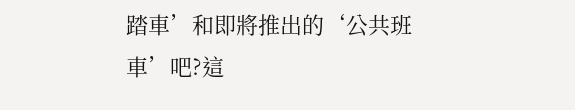踏車’和即將推出的‘公共班車’吧?這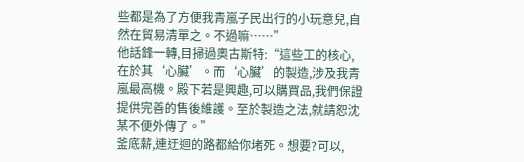些都是為了方便我青嵐子民出行的小玩意兒,自然在貿易清單之。不過嘛……”
他話鋒一轉,目掃過奧古斯特:“這些工的核心,在於其‘心臟’。而‘心臟’的製造,涉及我青嵐最高機。殿下若是興趣,可以購買品,我們保證提供完善的售後維護。至於製造之法,就請恕沈某不便外傳了。”
釜底薪,連迂迴的路都給你堵死。想要?可以,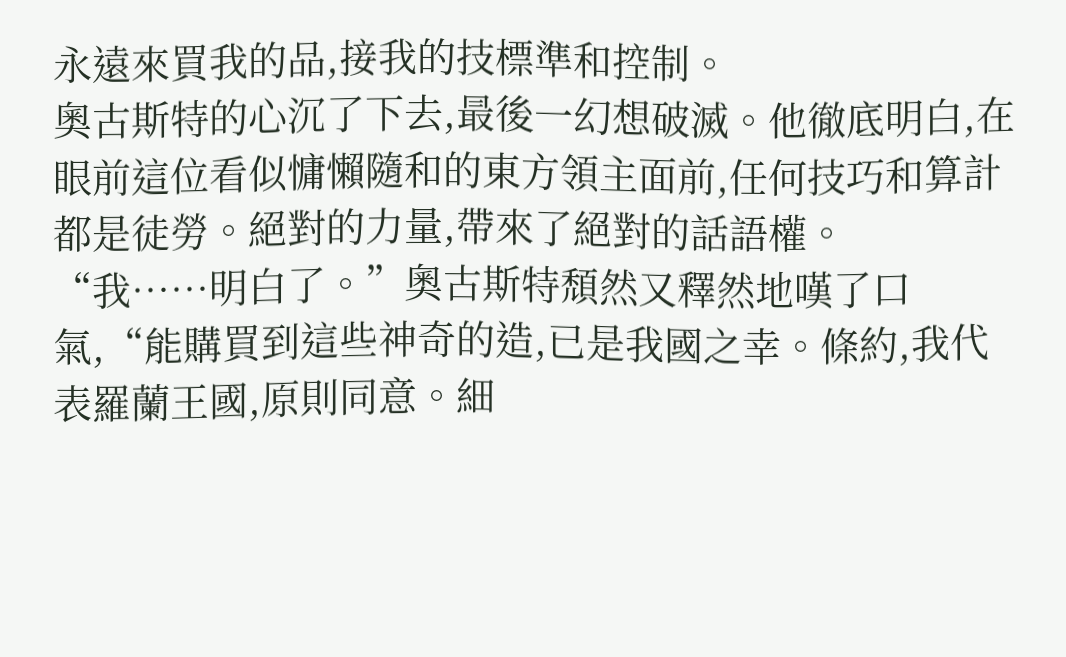永遠來買我的品,接我的技標準和控制。
奧古斯特的心沉了下去,最後一幻想破滅。他徹底明白,在眼前這位看似慵懶隨和的東方領主面前,任何技巧和算計都是徒勞。絕對的力量,帶來了絕對的話語權。
“我……明白了。”奧古斯特頹然又釋然地嘆了口氣,“能購買到這些神奇的造,已是我國之幸。條約,我代表羅蘭王國,原則同意。細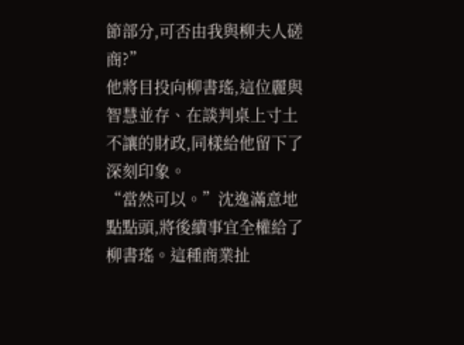節部分,可否由我與柳夫人磋商?”
他將目投向柳書瑤,這位麗與智慧並存、在談判桌上寸土不讓的財政,同樣給他留下了深刻印象。
“當然可以。”沈逸滿意地點點頭,將後續事宜全權給了柳書瑤。這種商業扯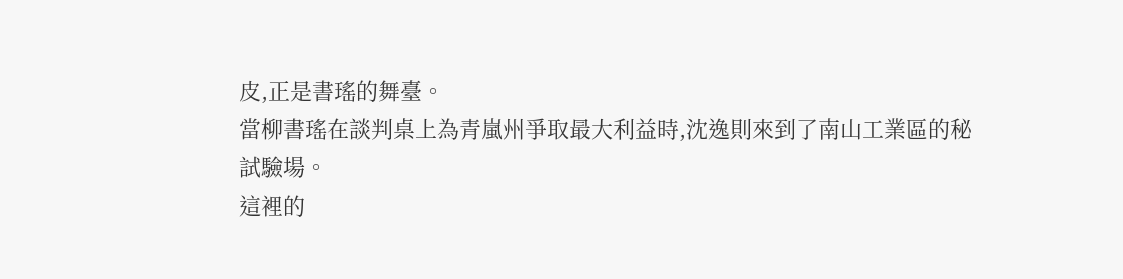皮,正是書瑤的舞臺。
當柳書瑤在談判桌上為青嵐州爭取最大利益時,沈逸則來到了南山工業區的秘試驗場。
這裡的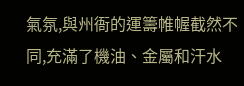氣氛,與州衙的運籌帷幄截然不同,充滿了機油、金屬和汗水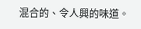混合的、令人興的味道。